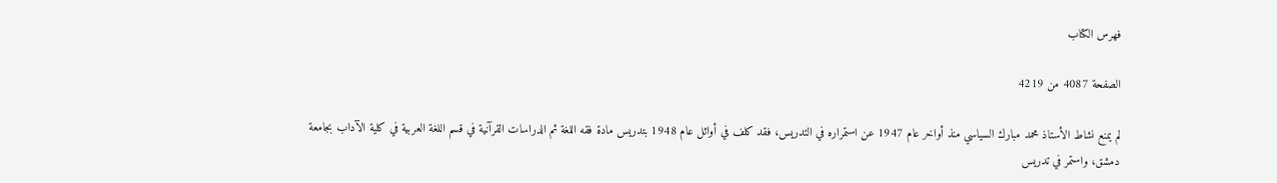فهرس الكتاب

الصفحة 4087 من 4219

لم يمنع نشاط الأستاذ محمد مبارك السياسي منذ أواخر عام 1947 عن استمراره في التدريس، فقد كلف في أوائل عام 1948 بتدريس مادة فقه اللغة ثم الدراسات القرآنية في قسم اللغة العربية في كلية الآداب بجامعة دمشق، واستمر في تدريس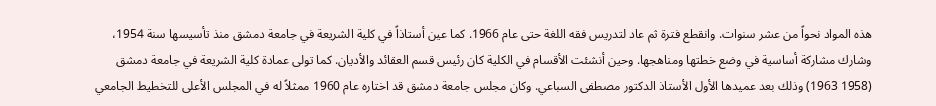هذه المواد نحواً من عشر سنوات. وانقطع فترة ثم عاد لتدريس فقه اللغة حتى عام 1966. كما عين أستاذاً في كلية الشريعة في جامعة دمشق منذ تأسيسها سنة 1954، وشارك مشاركة أساسية في وضع خطتها ومناهجها. وحين أنشئت الأقسام في الكلية كان رئيس قسم العقائد والأديان. كما تولى عمادة كلية الشريعة في جامعة دمشق (1958 1963) وذلك بعد عميدها الأول الأستاذ الدكتور مصطفى السباعي. وكان مجلس جامعة دمشق قد اختاره عام 1960 ممثلاً له في المجلس الأعلى للتخطيط الجامعي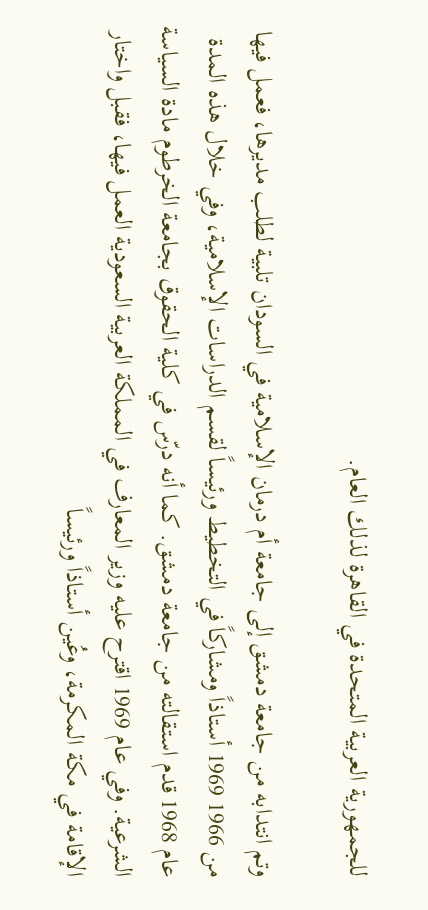للجمهورية العربية المتحدة في القاهرة لذلك العام.

وتم انتدابه من جامعة دمشق إلى جامعة أم درمان الإسلامية في السودان تلبية لطلب مديرها، فعمل فيها من 1966 1969 أستاذاً ومشاركاً في التخطيط ورئيساً لقسم الدراسات الإسلامية، وفي خلال هذه المدة عام 1968 قدم استقالته من جامعة دمشق. كما أنه درّس في كلية الحقوق بجامعة الخرطوم مادة السياسة الشرعية. وفي عام 1969 اقترح عليه وزير المعارف في المملكة العربية السعودية العمل فيها، فقبل واختار الإقامة في مكة المكرمة، وعُين أستاذاً ورئيساً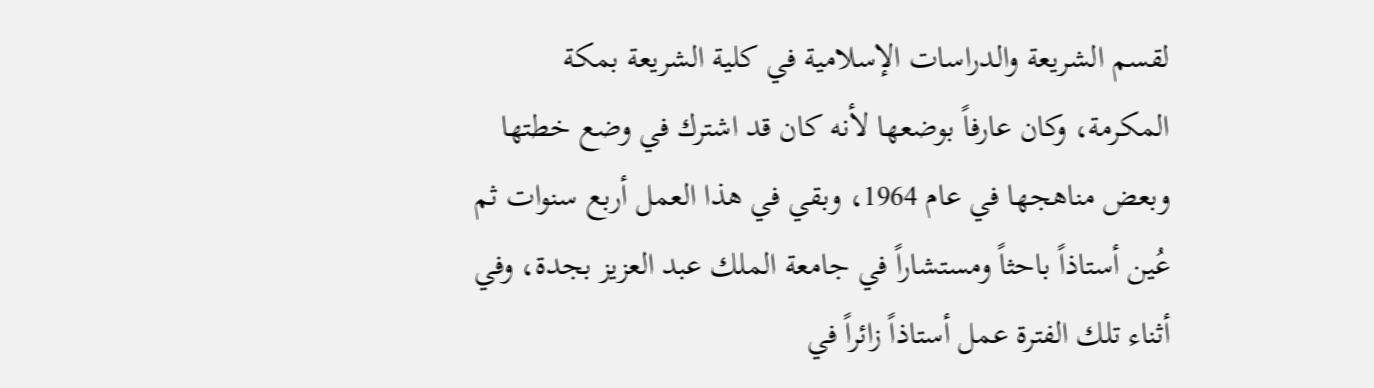لقسم الشريعة والدراسات الإسلامية في كلية الشريعة بمكة المكرمة، وكان عارفاً بوضعها لأنه كان قد اشترك في وضع خطتها وبعض مناهجها في عام 1964، وبقي في هذا العمل أربع سنوات ثم عُين أستاذاً باحثاً ومستشاراً في جامعة الملك عبد العزيز بجدة، وفي أثناء تلك الفترة عمل أستاذاً زائراً في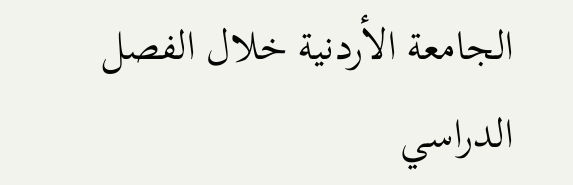الجامعة الأردنية خلال الفصل الدراسي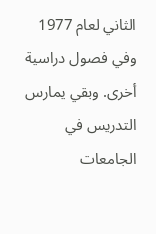الثاني لعام 1977 وفي فصول دراسية أخرى. وبقي يمارس التدريس في الجامعات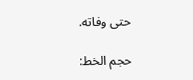حتى وفاته.

حجم الخط: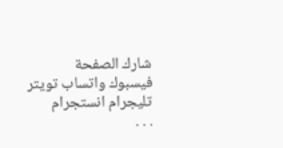شارك الصفحة
فيسبوك واتساب تويتر تليجرام انستجرام
. . .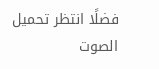فضلًا انتظر تحميل الصوت